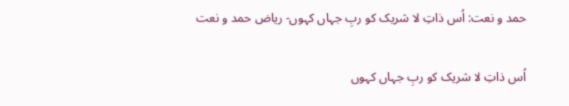حمد و نعت: اُس ذاتِ لا شریک کو ربِ جہاں کہوں- ریاض حمد و نعت

اُس ذاتِ لا شریک کو ربِ جہاں کہوں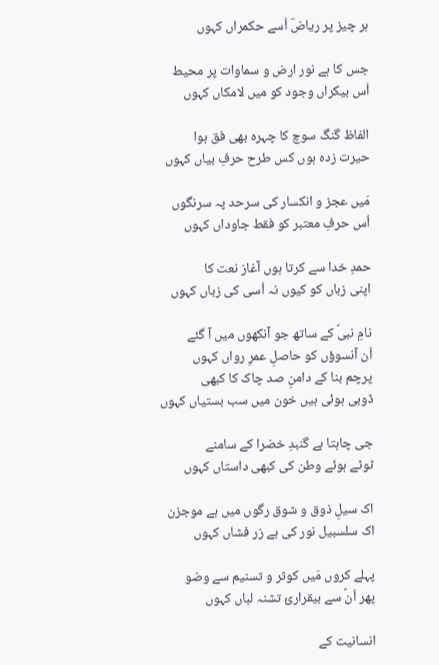ہر چیز پر ریاضؔ اُسے حکمراں کہوں

جس کا ہے نور ارض و سماوات پر محیط
اُس بیکراں وجود کو میں لامکاں کہوں

الفاظ گنگ سوچ کا چہرہ بھی فق ہوا
حیرت زدہ ہوں کس طرح حرفِ بیاں کہوں

مَیں عجز و انکسار کی سرحد پہ سرنگوں
اُس حرفِ معتبر کو فقط جاوداں کہوں

حمدِ خدا سے کرتا ہوں آغاز نعت کا
اپنی زباں کو کیوں نہ اُسی کی زباں کہوں

نامِ نبیؐ کے ساتھ جو آنکھوں میں آ گئے
اُن آنسوؤں کو حاصلِ عمرِ رواں کہوں
پرچم بنا کے دامنِ صد چاک کا کبھی
ڈوبی ہوئی ہیں خون میں سب بستیاں کہوں

جی چاہتا ہے گنبدِ خضرا کے سامنے
ٹوٹے ہوئے وطن کی کبھی داستاں کہوں

اک سیلِ ذوق و شوق رگوں میں ہے موجزن
اک سلسبیل نور کی ہے زر فشاں کہوں

پہلے کروں مَیں کوثر و تسنیم سے وضو
پھر اُنؐ سے بیقراریٔ تشنہ لباں کہوں

انسانیت کے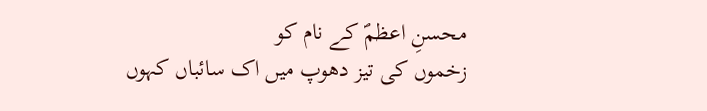محسنِ اعظمؐ کے نام کو
زخموں کی تیز دھوپ میں اک سائباں کہوں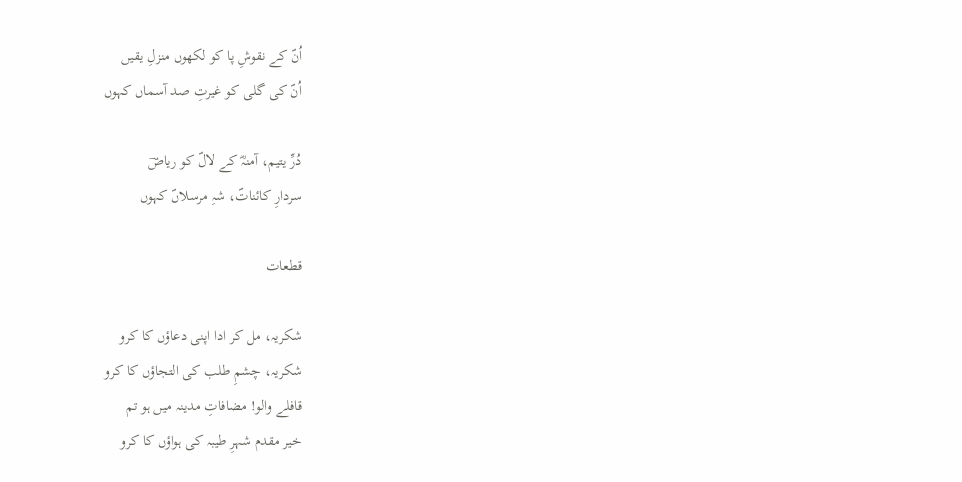اُنؐ کے نقوشِ پا کو لکھوں منزلِ یقیں
اُنؐ کی گلی کو غیرتِ صد آسماں کہوں

دُرِّ یتیم، آمنہؓ کے لالؐ کو ریاضؔ
سردارِ کائناتؐ، شہِ مرسلاںؐ کہوں

قطعات

شکریہ، مل کر ادا اپنی دعاؤں کا کرو
شکریہ، چشمِ طلب کی التجاؤں کا کرو
قافلے والو! مضافاتِ مدینہ میں ہو تم
خیر مقدم شہرِ طیبہ کی ہواؤں کا کرو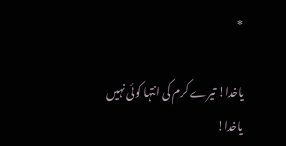*

یاخدا! تیرے کرم کی انتہا کوئی نہیں
یاخدا!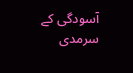آسودگی کے سرمدی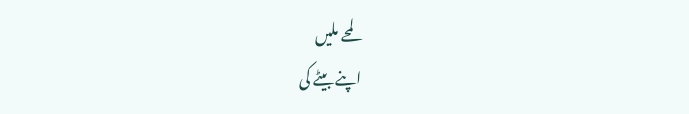لمحے ملیں
اپنے بیٹے کی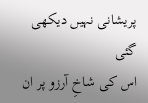پریشانی نہیں دیکھی گئی
اس کی شاخِ آرزو پر ان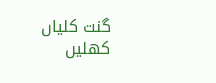گنت کلیاں کھلیں